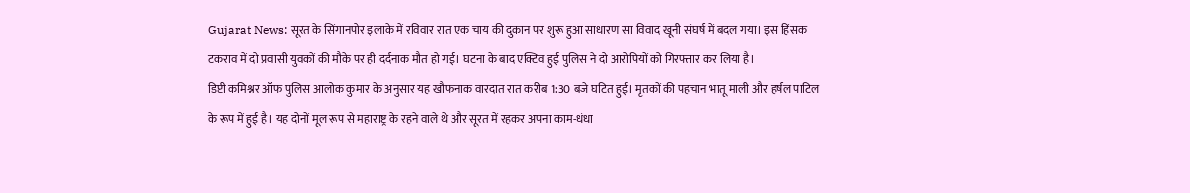Gujarat News: सूरत के सिंगानपोर इलाके में रविवार रात एक चाय की दुकान पर शुरू हुआ साधारण सा विवाद खूनी संघर्ष में बदल गया। इस हिंसक टकराव में दो प्रवासी युवकों की मौके पर ही दर्दनाक मौत हो गई। घटना के बाद एक्टिव हुई पुलिस ने दो आरोपियों को गिरफ्तार कर लिया है।
डिप्टी कमिश्नर ऑफ पुलिस आलोक कुमार के अनुसार यह खौफनाक वारदात रात करीब 1:30 बजे घटित हुई। मृतकों की पहचान भातू माली और हर्षल पाटिल के रूप में हुई है। यह दोनों मूल रूप से महाराष्ट्र के रहने वाले थे और सूरत में रहकर अपना काम-धंधा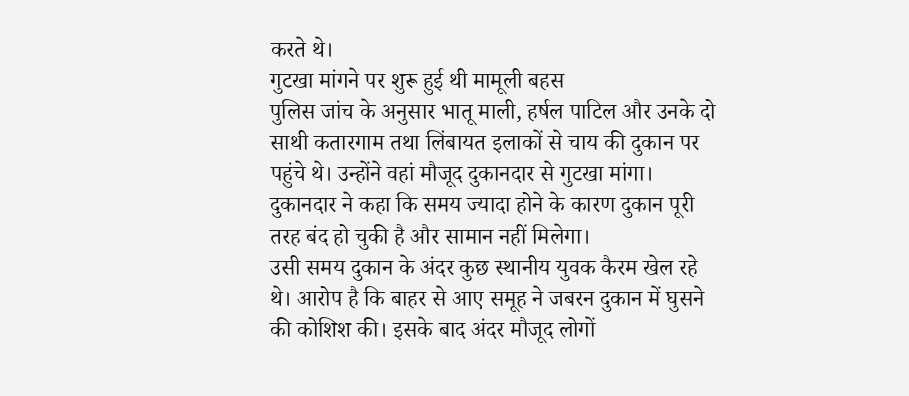करते थे।
गुटखा मांगने पर शुरू हुई थी मामूली बहस
पुलिस जांच के अनुसार भातू माली, हर्षल पाटिल और उनके दो साथी कतारगाम तथा लिंबायत इलाकों से चाय की दुकान पर पहुंचे थे। उन्होंने वहां मौजूद दुकानदार से गुटखा मांगा। दुकानदार ने कहा कि समय ज्यादा होने के कारण दुकान पूरी तरह बंद हो चुकी है और सामान नहीं मिलेगा।
उसी समय दुकान के अंदर कुछ स्थानीय युवक कैरम खेल रहे थे। आरोप है कि बाहर से आए समूह ने जबरन दुकान में घुसने की कोशिश की। इसके बाद अंदर मौजूद लोगों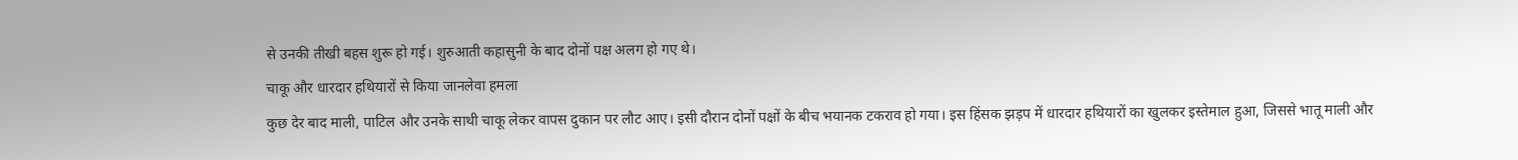से उनकी तीखी बहस शुरू हो गई। शुरुआती कहासुनी के बाद दोनों पक्ष अलग हो गए थे।
चाकू और धारदार हथियारों से किया जानलेवा हमला
कुछ देर बाद माली, पाटिल और उनके साथी चाकू लेकर वापस दुकान पर लौट आए। इसी दौरान दोनों पक्षों के बीच भयानक टकराव हो गया। इस हिंसक झड़प में धारदार हथियारों का खुलकर इस्तेमाल हुआ, जिससे भातू माली और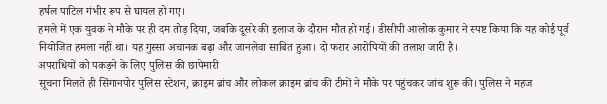हर्षल पाटिल गंभीर रूप से घायल हो गए।
हमले में एक युवक ने मौके पर ही दम तोड़ दिया, जबकि दूसरे की इलाज के दौरान मौत हो गई। डीसीपी आलोक कुमार ने स्पष्ट किया कि यह कोई पूर्व नियोजित हमला नहीं था। यह गुस्सा अचानक बढ़ा और जानलेवा साबित हुआ। दो फरार आरोपियों की तलाश जारी है।
अपराधियों को पकड़ने के लिए पुलिस की छापेमारी
सूचना मिलते ही सिंगानपोर पुलिस स्टेशन, क्राइम ब्रांच और लोकल क्राइम ब्रांच की टीमों ने मौके पर पहुंचकर जांच शुरू की। पुलिस ने महज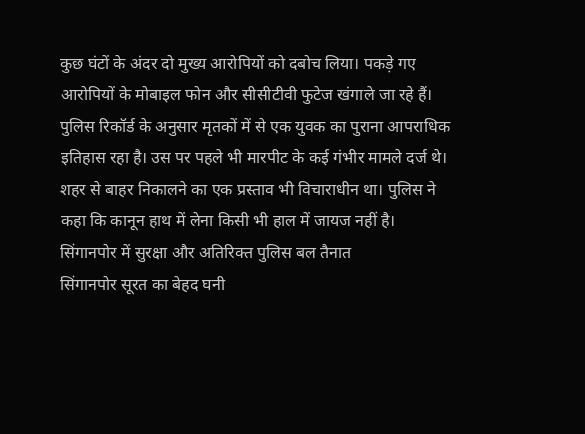कुछ घंटों के अंदर दो मुख्य आरोपियों को दबोच लिया। पकड़े गए आरोपियों के मोबाइल फोन और सीसीटीवी फुटेज खंगाले जा रहे हैं।
पुलिस रिकॉर्ड के अनुसार मृतकों में से एक युवक का पुराना आपराधिक इतिहास रहा है। उस पर पहले भी मारपीट के कई गंभीर मामले दर्ज थे। शहर से बाहर निकालने का एक प्रस्ताव भी विचाराधीन था। पुलिस ने कहा कि कानून हाथ में लेना किसी भी हाल में जायज नहीं है।
सिंगानपोर में सुरक्षा और अतिरिक्त पुलिस बल तैनात
सिंगानपोर सूरत का बेहद घनी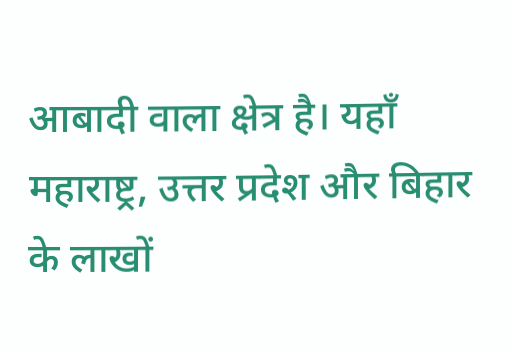आबादी वाला क्षेत्र है। यहाँ महाराष्ट्र, उत्तर प्रदेश और बिहार के लाखों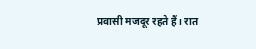प्रवासी मजदूर रहते हैं। रात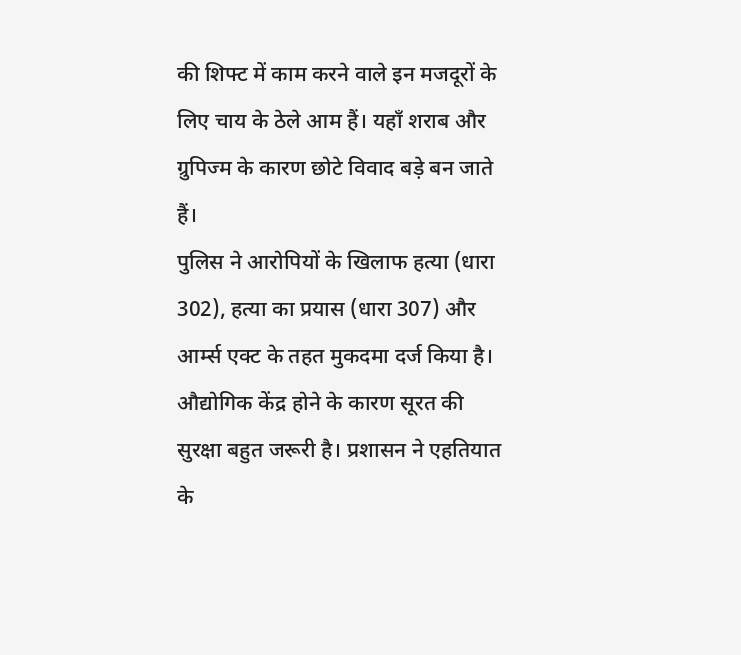की शिफ्ट में काम करने वाले इन मजदूरों के लिए चाय के ठेले आम हैं। यहाँ शराब और ग्रुपिज्म के कारण छोटे विवाद बड़े बन जाते हैं।
पुलिस ने आरोपियों के खिलाफ हत्या (धारा 302), हत्या का प्रयास (धारा 307) और आर्म्स एक्ट के तहत मुकदमा दर्ज किया है। औद्योगिक केंद्र होने के कारण सूरत की सुरक्षा बहुत जरूरी है। प्रशासन ने एहतियात के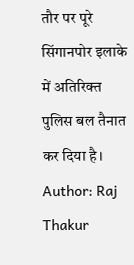तौर पर पूरे सिंगानपोर इलाके में अतिरिक्त पुलिस बल तैनात कर दिया है।
Author: Raj Thakur